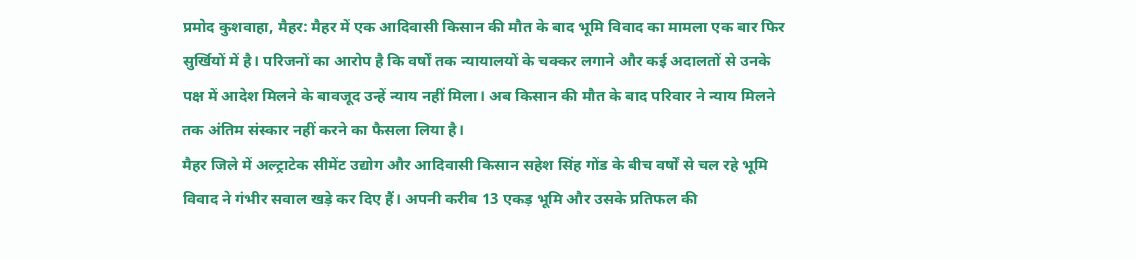प्रमोद कुशवाहा, मैहर: मैहर में एक आदिवासी किसान की मौत के बाद भूमि विवाद का मामला एक बार फिर सुर्खियों में है। परिजनों का आरोप है कि वर्षों तक न्यायालयों के चक्कर लगाने और कई अदालतों से उनके पक्ष में आदेश मिलने के बावजूद उन्हें न्याय नहीं मिला। अब किसान की मौत के बाद परिवार ने न्याय मिलने तक अंतिम संस्कार नहीं करने का फैसला लिया है।
मैहर जिले में अल्ट्राटेक सीमेंट उद्योग और आदिवासी किसान सहेश सिंह गोंड के बीच वर्षों से चल रहे भूमि विवाद ने गंभीर सवाल खड़े कर दिए हैं। अपनी करीब 13 एकड़ भूमि और उसके प्रतिफल की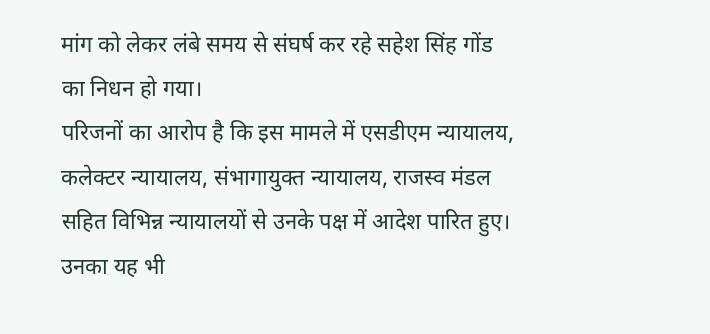मांग को लेकर लंबे समय से संघर्ष कर रहे सहेश सिंह गोंड का निधन हो गया।
परिजनों का आरोप है कि इस मामले में एसडीएम न्यायालय, कलेक्टर न्यायालय, संभागायुक्त न्यायालय, राजस्व मंडल सहित विभिन्न न्यायालयों से उनके पक्ष में आदेश पारित हुए। उनका यह भी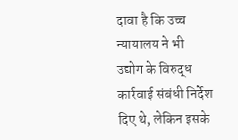दावा है कि उच्च न्यायालय ने भी उद्योग के विरुद्ध कार्रवाई संबंधी निर्देश दिए थे, लेकिन इसके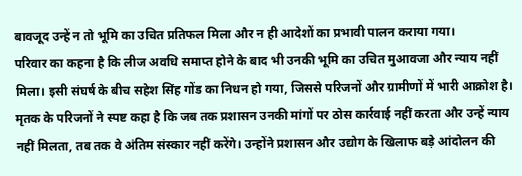बावजूद उन्हें न तो भूमि का उचित प्रतिफल मिला और न ही आदेशों का प्रभावी पालन कराया गया।
परिवार का कहना है कि लीज अवधि समाप्त होने के बाद भी उनकी भूमि का उचित मुआवजा और न्याय नहीं मिला। इसी संघर्ष के बीच सहेश सिंह गोंड का निधन हो गया, जिससे परिजनों और ग्रामीणों में भारी आक्रोश है। मृतक के परिजनों ने स्पष्ट कहा है कि जब तक प्रशासन उनकी मांगों पर ठोस कार्रवाई नहीं करता और उन्हें न्याय नहीं मिलता, तब तक वे अंतिम संस्कार नहीं करेंगे। उन्होंने प्रशासन और उद्योग के खिलाफ बड़े आंदोलन की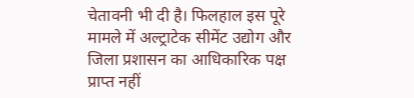चेतावनी भी दी है। फिलहाल इस पूरे मामले में अल्ट्राटेक सीमेंट उद्योग और जिला प्रशासन का आधिकारिक पक्ष प्राप्त नहीं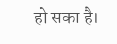हो सका है।